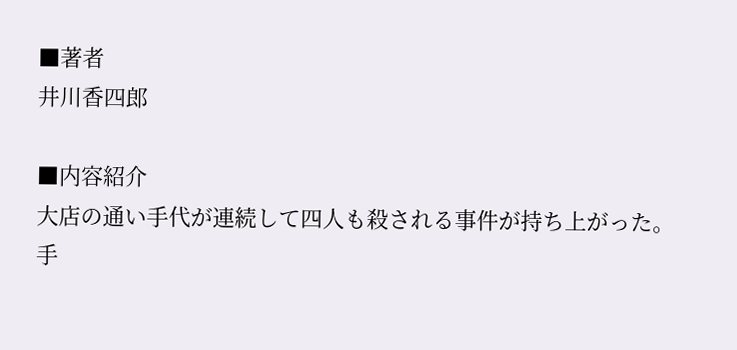■著者
井川香四郎

■内容紹介
大店の通い手代が連続して四人も殺される事件が持ち上がった。手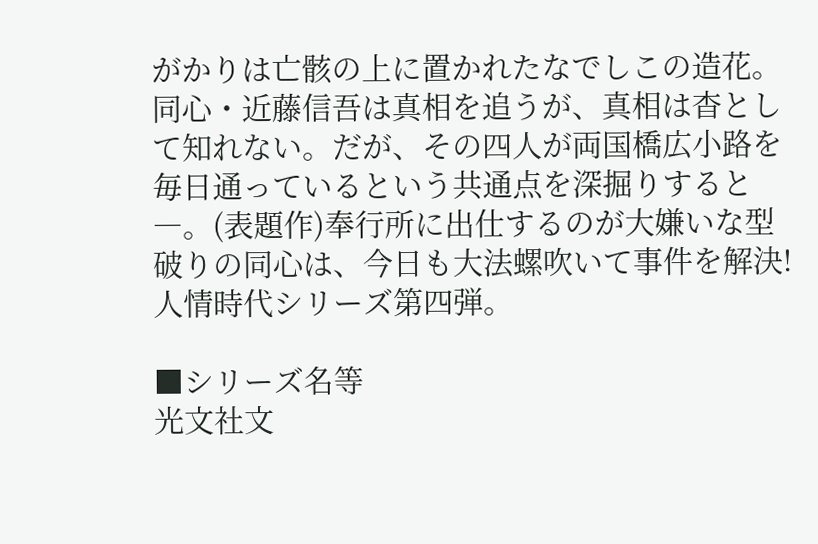がかりは亡骸の上に置かれたなでしこの造花。同心・近藤信吾は真相を追うが、真相は杳として知れない。だが、その四人が両国橋広小路を毎日通っているという共通点を深掘りすると―。(表題作)奉行所に出仕するのが大嫌いな型破りの同心は、今日も大法螺吹いて事件を解決!人情時代シリーズ第四弾。

■シリーズ名等
光文社文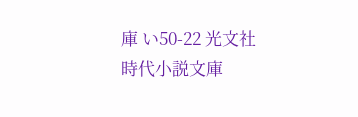庫 い50-22 光文社時代小説文庫